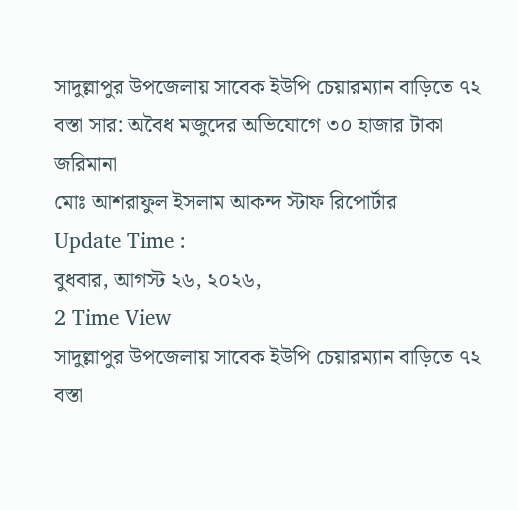সাদুল্লাপুর উপজেলায় সাবেক ইউপি চেয়ারম্যান বাড়িতে ৭২ বস্তা সার: অবৈধ মজুদের অভিযোগে ৩০ হাজার টাকা জরিমানা
মোঃ আশরাফুল ইসলাম আকন্দ স্টাফ রিপোর্টার
Update Time :
বুধবার, আগস্ট ২৬, ২০২৬,
2 Time View
সাদুল্লাপুর উপজেলায় সাবেক ইউপি চেয়ারম্যান বাড়িতে ৭২ বস্তা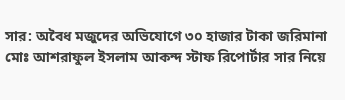সার: অবৈধ মজুদের অভিযোগে ৩০ হাজার টাকা জরিমানা
মোঃ আশরাফুল ইসলাম আকন্দ স্টাফ রিপোর্টার সার নিয়ে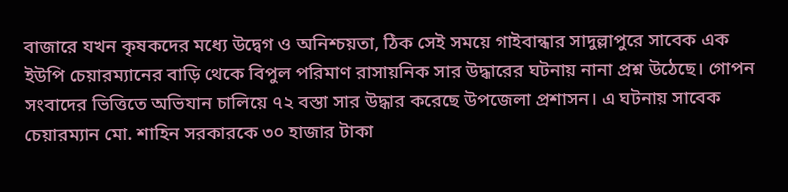বাজারে যখন কৃষকদের মধ্যে উদ্বেগ ও অনিশ্চয়তা, ঠিক সেই সময়ে গাইবান্ধার সাদুল্লাপুরে সাবেক এক ইউপি চেয়ারম্যানের বাড়ি থেকে বিপুল পরিমাণ রাসায়নিক সার উদ্ধারের ঘটনায় নানা প্রশ্ন উঠেছে। গোপন সংবাদের ভিত্তিতে অভিযান চালিয়ে ৭২ বস্তা সার উদ্ধার করেছে উপজেলা প্রশাসন। এ ঘটনায় সাবেক চেয়ারম্যান মো. শাহিন সরকারকে ৩০ হাজার টাকা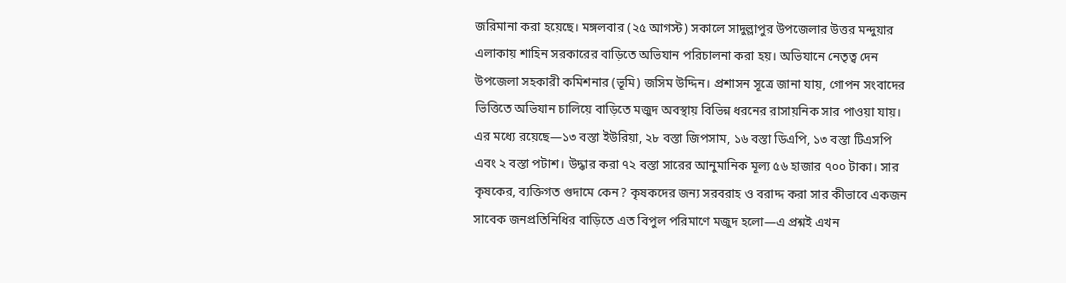জরিমানা করা হয়েছে। মঙ্গলবার (২৫ আগস্ট) সকালে সাদুল্লাপুর উপজেলার উত্তর মন্দুয়ার এলাকায় শাহিন সরকারের বাড়িতে অভিযান পরিচালনা করা হয়। অভিযানে নেতৃত্ব দেন উপজেলা সহকারী কমিশনার (ভূমি) জসিম উদ্দিন। প্রশাসন সূত্রে জানা যায়, গোপন সংবাদের ভিত্তিতে অভিযান চালিয়ে বাড়িতে মজুদ অবস্থায় বিভিন্ন ধরনের রাসায়নিক সার পাওয়া যায়। এর মধ্যে রয়েছে—১৩ বস্তা ইউরিয়া, ২৮ বস্তা জিপসাম, ১৬ বস্তা ডিএপি, ১৩ বস্তা টিএসপি এবং ২ বস্তা পটাশ। উদ্ধার করা ৭২ বস্তা সারের আনুমানিক মূল্য ৫৬ হাজার ৭০০ টাকা। সার কৃষকের, ব্যক্তিগত গুদামে কেন? কৃষকদের জন্য সরবরাহ ও বরাদ্দ করা সার কীভাবে একজন সাবেক জনপ্রতিনিধির বাড়িতে এত বিপুল পরিমাণে মজুদ হলো—এ প্রশ্নই এখন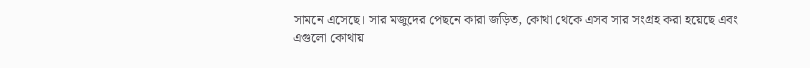সামনে এসেছে। সার মজুদের পেছনে কারা জড়িত, কোথা থেকে এসব সার সংগ্রহ করা হয়েছে এবং এগুলো কোথায়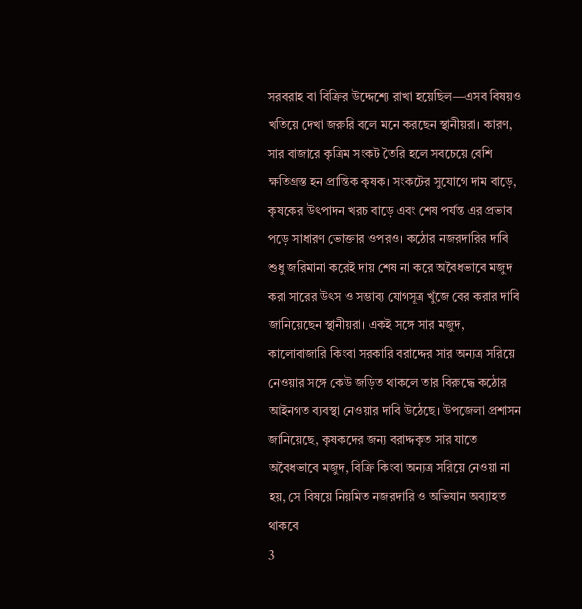সরবরাহ বা বিক্রির উদ্দেশ্যে রাখা হয়েছিল—এসব বিষয়ও খতিয়ে দেখা জরুরি বলে মনে করছেন স্থানীয়রা। কারণ, সার বাজারে কৃত্রিম সংকট তৈরি হলে সবচেয়ে বেশি ক্ষতিগ্রস্ত হন প্রান্তিক কৃষক। সংকটের সুযোগে দাম বাড়ে, কৃষকের উৎপাদন খরচ বাড়ে এবং শেষ পর্যন্ত এর প্রভাব পড়ে সাধারণ ভোক্তার ওপরও। কঠোর নজরদারির দাবি শুধু জরিমানা করেই দায় শেষ না করে অবৈধভাবে মজুদ করা সারের উৎস ও সম্ভাব্য যোগসূত্র খুঁজে বের করার দাবি জানিয়েছেন স্থানীয়রা। একই সঙ্গে সার মজুদ, কালোবাজারি কিংবা সরকারি বরাদ্দের সার অন্যত্র সরিয়ে নেওয়ার সঙ্গে কেউ জড়িত থাকলে তার বিরুদ্ধে কঠোর আইনগত ব্যবস্থা নেওয়ার দাবি উঠেছে। উপজেলা প্রশাসন জানিয়েছে, কৃষকদের জন্য বরাদ্দকৃত সার যাতে অবৈধভাবে মজুদ, বিক্রি কিংবা অন্যত্র সরিয়ে নেওয়া না হয়, সে বিষয়ে নিয়মিত নজরদারি ও অভিযান অব্যাহত থাকবে
3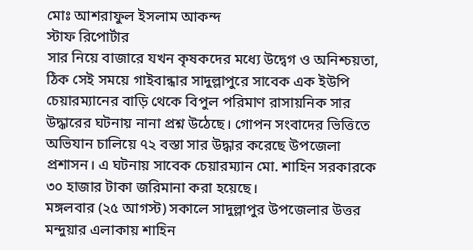মোঃ আশরাফুল ইসলাম আকন্দ
স্টাফ রিপোর্টার
সার নিয়ে বাজারে যখন কৃষকদের মধ্যে উদ্বেগ ও অনিশ্চয়তা, ঠিক সেই সময়ে গাইবান্ধার সাদুল্লাপুরে সাবেক এক ইউপি চেয়ারম্যানের বাড়ি থেকে বিপুল পরিমাণ রাসায়নিক সার উদ্ধারের ঘটনায় নানা প্রশ্ন উঠেছে। গোপন সংবাদের ভিত্তিতে অভিযান চালিয়ে ৭২ বস্তা সার উদ্ধার করেছে উপজেলা প্রশাসন। এ ঘটনায় সাবেক চেয়ারম্যান মো. শাহিন সরকারকে ৩০ হাজার টাকা জরিমানা করা হয়েছে।
মঙ্গলবার (২৫ আগস্ট) সকালে সাদুল্লাপুর উপজেলার উত্তর মন্দুয়ার এলাকায় শাহিন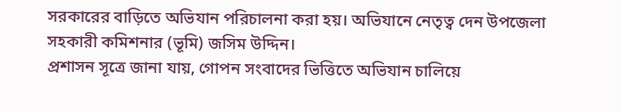সরকারের বাড়িতে অভিযান পরিচালনা করা হয়। অভিযানে নেতৃত্ব দেন উপজেলা সহকারী কমিশনার (ভূমি) জসিম উদ্দিন।
প্রশাসন সূত্রে জানা যায়, গোপন সংবাদের ভিত্তিতে অভিযান চালিয়ে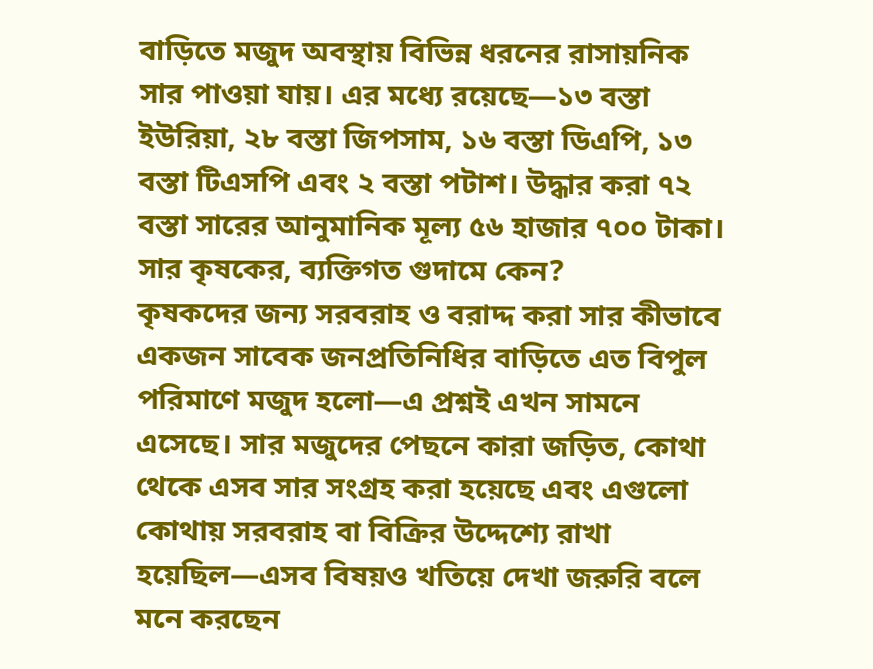বাড়িতে মজুদ অবস্থায় বিভিন্ন ধরনের রাসায়নিক সার পাওয়া যায়। এর মধ্যে রয়েছে—১৩ বস্তা ইউরিয়া, ২৮ বস্তা জিপসাম, ১৬ বস্তা ডিএপি, ১৩ বস্তা টিএসপি এবং ২ বস্তা পটাশ। উদ্ধার করা ৭২ বস্তা সারের আনুমানিক মূল্য ৫৬ হাজার ৭০০ টাকা।
সার কৃষকের, ব্যক্তিগত গুদামে কেন?
কৃষকদের জন্য সরবরাহ ও বরাদ্দ করা সার কীভাবে একজন সাবেক জনপ্রতিনিধির বাড়িতে এত বিপুল পরিমাণে মজুদ হলো—এ প্রশ্নই এখন সামনে এসেছে। সার মজুদের পেছনে কারা জড়িত, কোথা থেকে এসব সার সংগ্রহ করা হয়েছে এবং এগুলো কোথায় সরবরাহ বা বিক্রির উদ্দেশ্যে রাখা হয়েছিল—এসব বিষয়ও খতিয়ে দেখা জরুরি বলে মনে করছেন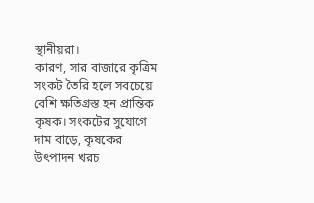স্থানীয়রা।
কারণ, সার বাজারে কৃত্রিম সংকট তৈরি হলে সবচেয়ে বেশি ক্ষতিগ্রস্ত হন প্রান্তিক কৃষক। সংকটের সুযোগে দাম বাড়ে, কৃষকের উৎপাদন খরচ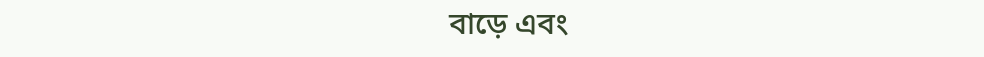বাড়ে এবং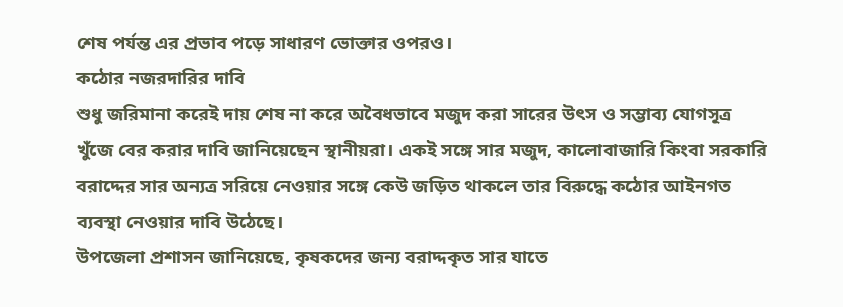শেষ পর্যন্ত এর প্রভাব পড়ে সাধারণ ভোক্তার ওপরও।
কঠোর নজরদারির দাবি
শুধু জরিমানা করেই দায় শেষ না করে অবৈধভাবে মজুদ করা সারের উৎস ও সম্ভাব্য যোগসূত্র খুঁজে বের করার দাবি জানিয়েছেন স্থানীয়রা। একই সঙ্গে সার মজুদ, কালোবাজারি কিংবা সরকারি বরাদ্দের সার অন্যত্র সরিয়ে নেওয়ার সঙ্গে কেউ জড়িত থাকলে তার বিরুদ্ধে কঠোর আইনগত ব্যবস্থা নেওয়ার দাবি উঠেছে।
উপজেলা প্রশাসন জানিয়েছে, কৃষকদের জন্য বরাদ্দকৃত সার যাতে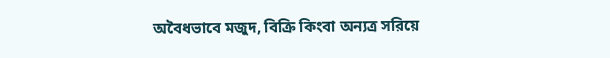অবৈধভাবে মজুদ, বিক্রি কিংবা অন্যত্র সরিয়ে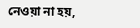নেওয়া না হয়,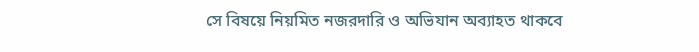সে বিষয়ে নিয়মিত নজরদারি ও অভিযান অব্যাহত থাকবে